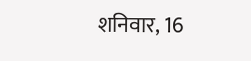शनिवार, 16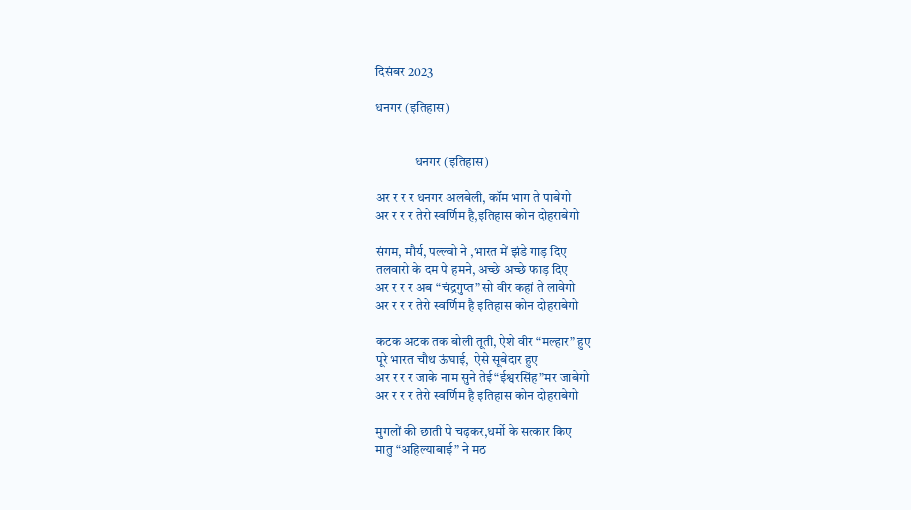दिसंबर 2023

धनगर (इतिहास)


               धनगर (इतिहास)

अर र र र धनगर अलबेली, कॉम भाग ते पाबेगो
अर र र र तेरो स्वर्णिम है,इतिहास कोन दोहराबेगो

संगम, मौर्य, पल्ल्वो ने ,भारत में झंडे गाड़ दिए
तलवारो के दम पे हमने, अच्छे अच्छे फाड़ दिए
अर र र र अब “चंद्रगुप्त” सो वीर कहां ते लावेगो
अर र र र तेरो स्वर्णिम है इतिहास कोन दोहराबेगो

कटक अटक तक बोली तूती, ऐशे वीर “मल्हार” हुए
पूरे भारत चौथ ऊंघाई,  ऐसे सूबेदार हुए
अर र र र जाके नाम सुने तेई“ईश्वरसिंह”मर जाबेगो
अर र र र तेरो स्वर्णिम है इतिहास कोन दोहराबेगो

मुगलों की छाती पे चढ़कर,धर्मो के सत्कार किए
मातु “अहिल्याबाई” ने मठ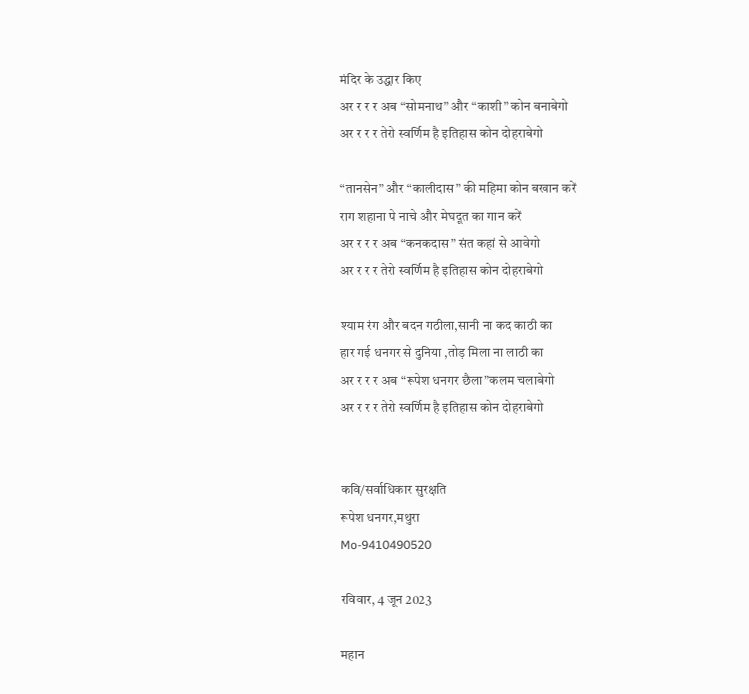मंदिर के उद्धार किए
अर र र र अब “सोमनाथ” और “काशी” कोन बनाबेगो
अर र र र तेरो स्वर्णिम है इतिहास कोन दोहराबेगो

“तानसेन” और “कालीदास” की महिमा कोन बखान करें
राग शहाना पे नाचे और मेघदूत का गान करें
अर र र र अब “कनकदास” संत कहां से आवेगो
अर र र र तेरो स्वर्णिम है इतिहास कोन दोहराबेगो

श्याम रंग और बदन गठीला,सानी ना कद काठी का
हार गई धनगर से दुनिया ,तोड़ मिला ना लाठी का
अर र र र अब “रूपेश धनगर छैला”कलम चलाबेगो
अर र र र तेरो स्वर्णिम है इतिहास कोन दोहराबेगो


कवि/सर्वाधिकार सुरक्षति
रूपेश धनगर,मथुरा
Mo-9410490520

रविवार, 4 जून 2023

महान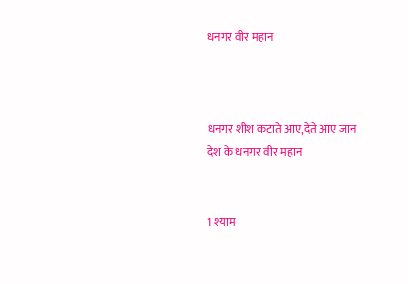धनगर वीर महान



धनगर शीश कटाते आए,देते आए जान
देश के धनगर वीर महान


1 श्याम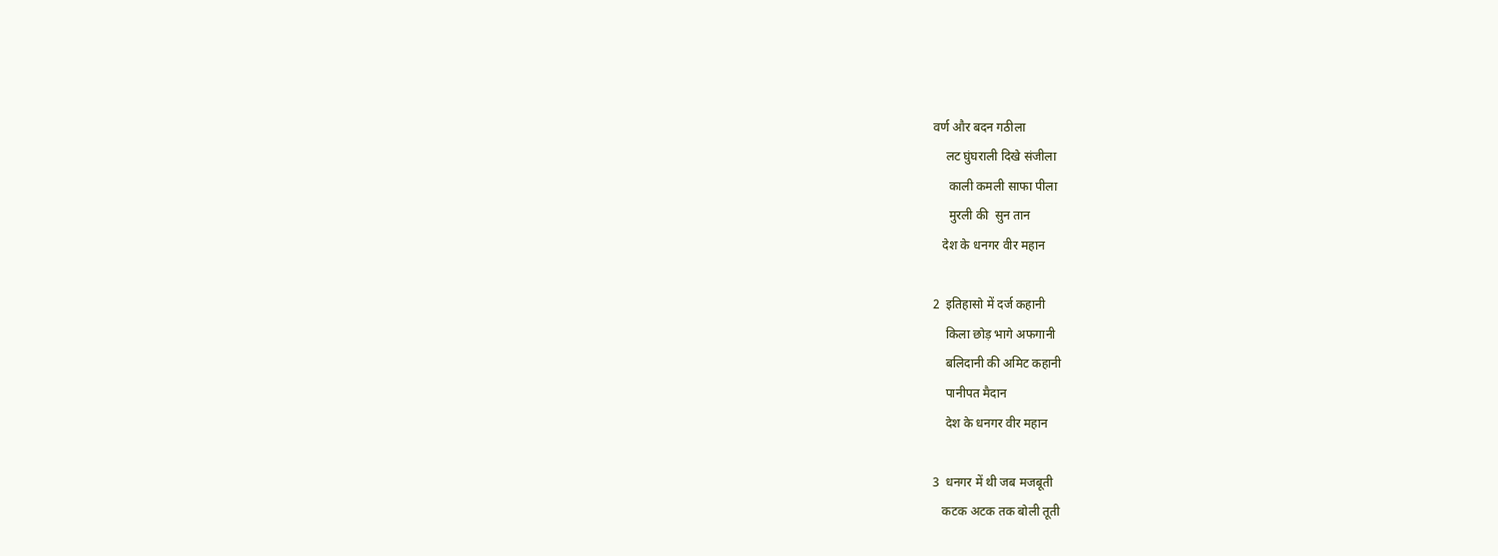वर्ण और बदन गठीला
    लट घुंघराली दिखे संजीला
     काली कमली साफा पीला
     मुरली की  सुन तान
   देश के धनगर वीर महान

2  इतिहासो में दर्ज कहानी
    किला छोड़ भागे अफगानी
    बलिदानी की अमिट कहानी
    पानीपत मैदान
    देश के धनगर वीर महान

3  धनगर में थी जब मजबूती
   कटक अटक तक बोली तूती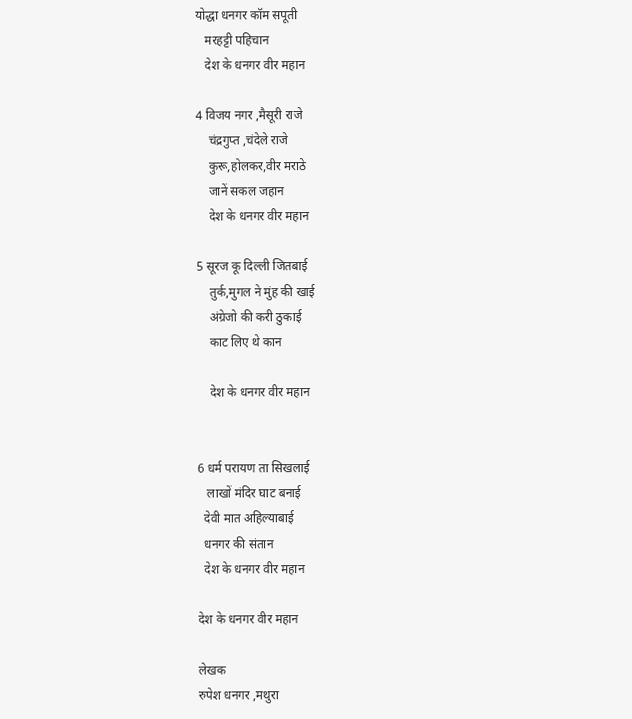योद्धा धनगर कॉम सपूती
   मरहट्टी पहिचान
   देश के धनगर वीर महान

4 विजय नगर ,मैसूरी राजे
    चंद्रगुप्त ,चंदेले राजे
    कुरू,होलकर,वीर मराठे
    जानें सकल जहान
    देश के धनगर वीर महान

5 सूरज कू दिल्ली जितबाई
    तुर्क,मुगल ने मुंह की खाई
    अंग्रेजो की करी ठुकाई
    काट लिए थे कान

    देश के धनगर वीर महान


6 धर्म परायण ता सिखलाई
   लाखों मंदिर घाट बनाई
  देवी मात अहिल्याबाई
  धनगर की संतान
  देश के धनगर वीर महान

देश के धनगर वीर महान

लेखक
रुपेश धनगर ,मथुरा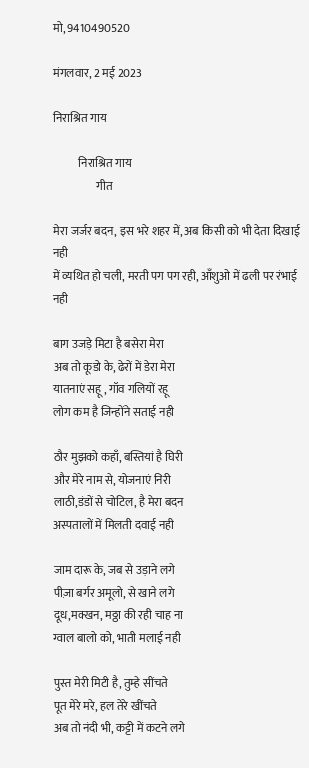मो, 9410490520

मंगलवार, 2 मई 2023

निराश्रित गाय

           निराश्रित गाय
                   गीत

मेरा जर्जर बदन, इस भरे शहर में, अब किसी को भी देता दिखाई नही
में व्यथित हो चली, मरती पग पग रही, आँशुओ में ढली पर रंभाई नही

बाग उजड़े मिटा है बसेरा मेरा
अब तो कूडो के, ढेरों में डेरा मेरा
यातनाएं सहू , गॉव गलियों रहू
लोग कम है जिन्होंने सताई नही

ठौर मुझको कहाँ, बस्तियां है घिरी
और मेरे नाम से, योजनाएं निरी
लाठी,डंडों से चोटिल, है मेरा बदन
अस्पतालों में मिलती दवाई नही

जाम दारू के, जब से उड़ाने लगे
पीज़ा बर्गर अमूलो, से खाने लगे
दूध,मक्खन, मठ्ठा की रही चाह ना
ग्वाल बालो को, भाती मलाई नही

पुस्त मेरी मिटी है, तुम्हे सींचते
पूत मेरे मरे, हल तेरे खींचते
अब तो नंदी भी, कट्टी में कटने लगे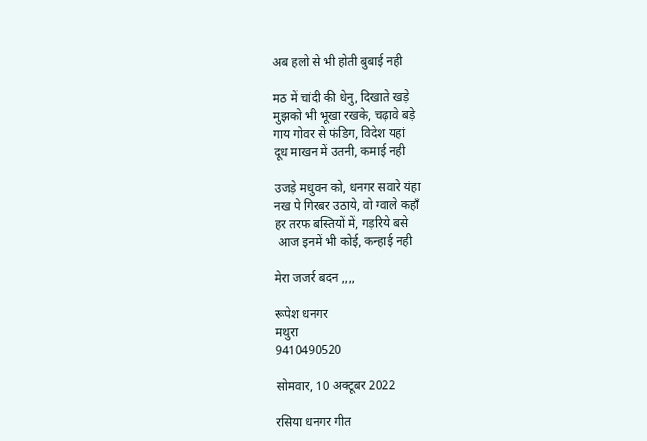अब हलो से भी होती बुबाई नही

मठ में चांदी की धेनु, दिखाते खड़े
मुझको भी भूखा रखके, चढ़ावे बड़े
गाय गोवर से फंडिग, विदेश यहां
दूध माखन में उतनी, कमाई नही

उजड़े मधुवन को, धनगर सवारे यंहा
नख पे गिरबर उठाये, वो ग्वाले कहाँ
हर तरफ बस्तियों में, गड़रिये बसे
 आज इनमें भी कोई, कन्हाई नही

मेरा जजर्र बदन ,,,,

रूपेश धनगर
मथुरा
9410490520

सोमवार, 10 अक्टूबर 2022

रसिया धनगर गीत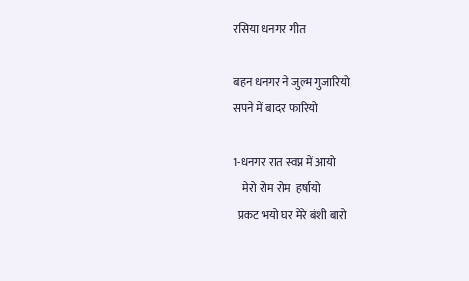रसिया धनगर गीत

बहन धनगर ने जुल्म गुजारियो
सपने में बादर फारियो

1-धनगर रात स्वप्न में आयो
    मेरो रोम रोम  हर्षायो
  प्रकट भयो घर मेरे बंशी बारो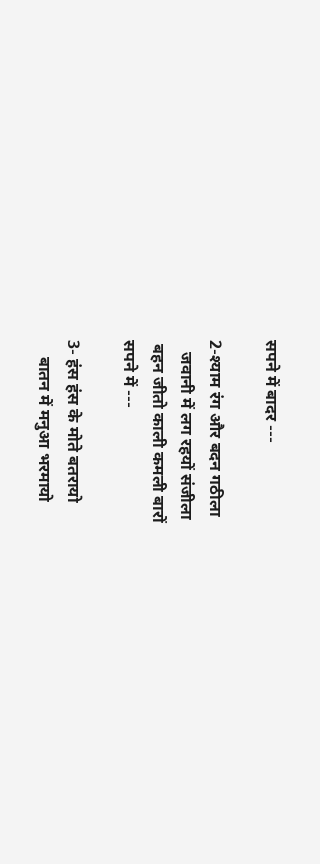सपने में बादर ---

2-श्याम रंग और बदन गठीला
   जवानी में लग रहयों संजीला
 बहन जीतो काली कमली बारों
सपने में ---

3- हंस हंस के मोते बतरायो
    बातन में मनुआ भरमायो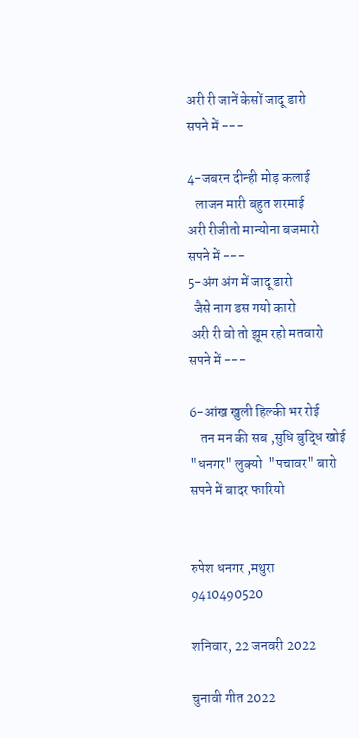अरी री जानें केसों जादू डारो
सपने में ---

4-जबरन दीन्ही मोड़ कलाई
   लाजन मारी बहुत शरमाई
अरी रीजीतो मान्योना बजमारो
सपने में ---
5-अंग अंग में जादू डारो
  जैसे नाग डस गयो कारो
 अरी री वो तो झूम रहो मतवारो
सपने में ---

6-आंख खुली हिल्की भर रोई
    तन मन की सब ,सुधि बुद्धि खोई
"धनगर" लुक्यो  "पचावर" बारो
सपने में बादर फारियो


रुपेश धनगर ,मथुरा
9410490520

शनिवार, 22 जनवरी 2022

चुनावी गीत 2022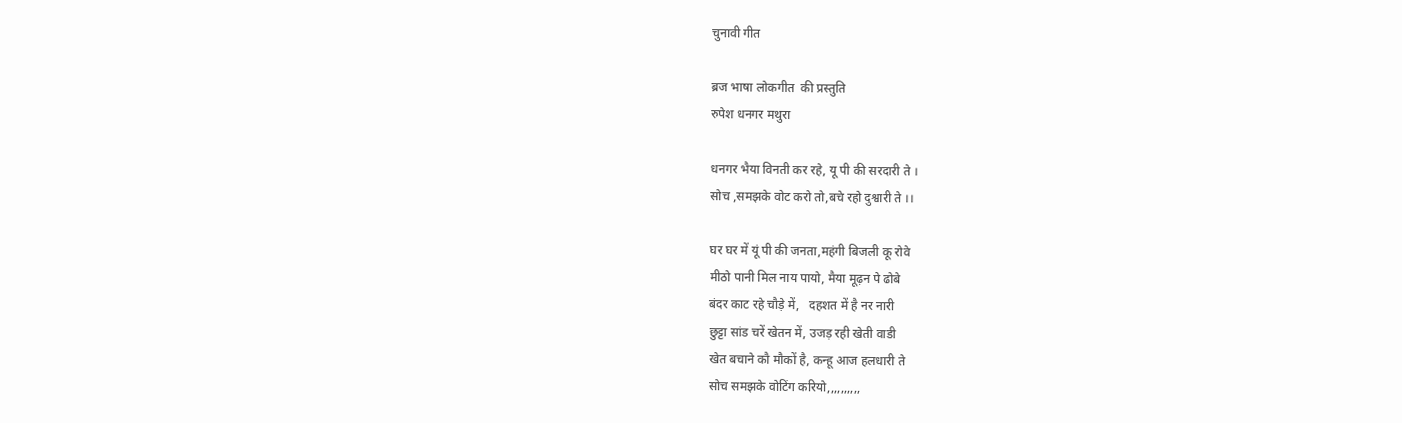चुनावी गीत

ब्रज भाषा लोकगीत  की प्रस्तुति
रुपेश धनगर मथुरा

धनगर भैया विनती कर रहे, यू पी की सरदारी ते ।
सोच ,समझके वोट करो तो,बचे रहो दुश्वारी ते ।।

घर घर में यूं पी की जनता,महंगी बिजली कू रोवे
मीठो पानी मिल नाय पायो, मैया मूढ़न पे ढोबे
बंदर काट रहे चौड़े में,   दहशत में है नर नारी
छुट्टा सांड चरें खेतन में, उजड़ रही खेती वाडी
खेत बचाने कौ मौकों है, कन्हू आज हलधारी ते
सोच समझके वोटिंग करियो,,,,,,,,,,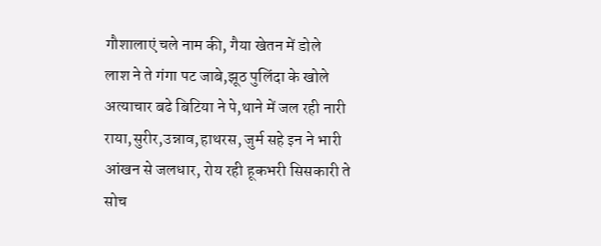गौशालाएं चले नाम की, गैया खेतन में डोले
लाश ने ते गंगा पट जाबे,झूठ पुलिंदा के खोले
अत्याचार बढे बिटिया ने पे,थाने में जल रही नारी
राया,सुरीर,उन्नाव,हाथरस, जुर्म सहे इन ने भारी
आंखन से जलधार, रोय रही हूकभरी सिसकारी ते
सोच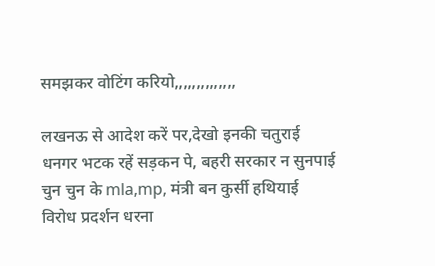समझकर वोटिंग करियो,,,,,,,,,,,,,,

लखनऊ से आदेश करें पर,देखो इनकी चतुराई
धनगर भटक रहें सड़कन पे, बहरी सरकार न सुनपाई
चुन चुन के mla,mp, मंत्री बन कुर्सी हथियाई
विरोध प्रदर्शन धरना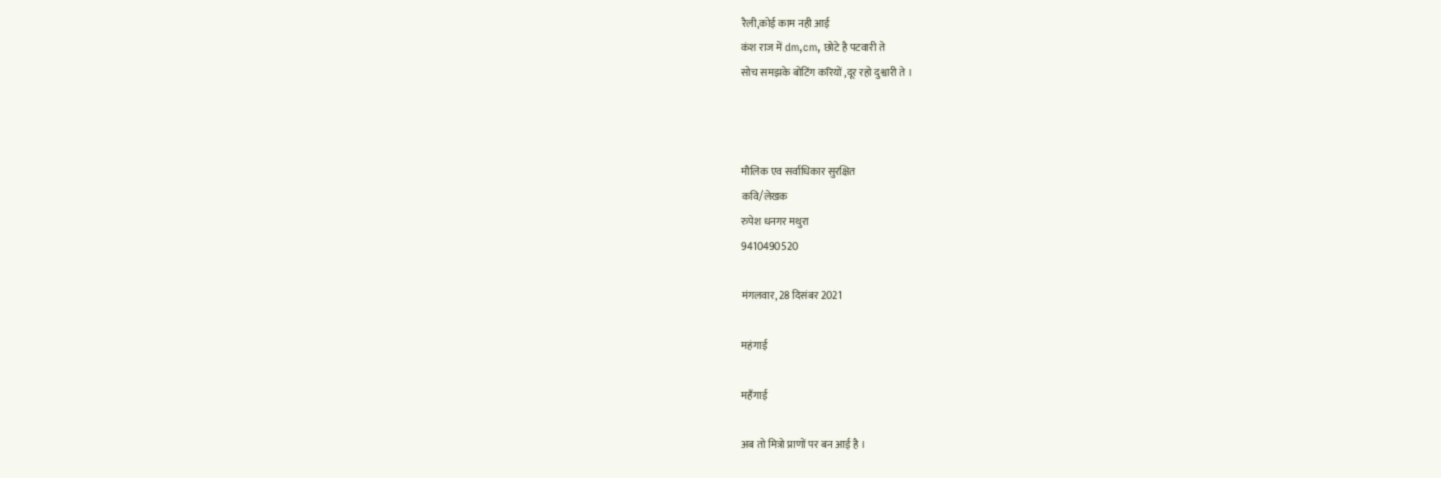रैली,कोई काम नही आई
कंश राज में dm,cm, छोटे है पटवारी ते
सोच समझके बोटिंग करियों ,दूर रहो दुश्वारी ते ।



मौलिक एव सर्वाधिकार सुरक्षित
कवि/लेखक
रुपेश धनगर मथुरा
9410490520

मंगलवार, 28 दिसंबर 2021

महंगाई

महँगाई

अब तो मित्रो प्राणों पर बन आई है ।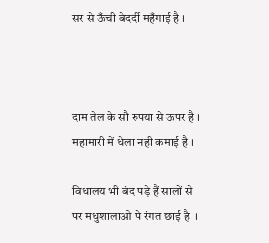सर से ऊँची बेदर्दी महँगाई है ।



दाम तेल के सौ रुपया से ऊपर है ।
महामारी में धेला नही कमाई है ।

विधालय भी बंद पड़े हैं सालों से
पर मधुशालाओ पे रंगत छाई है  ।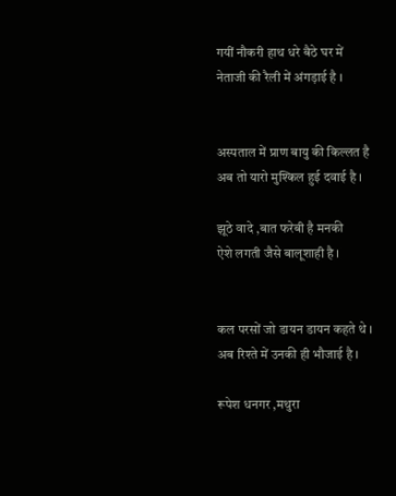गयीं नौकरी हाथ धरे बैठे घर में
नेताजी की रैली में अंगड़ाई है ।


अस्पताल में प्राण बायु की किल्लत है
अब तो यारो मुश्किल हुई दवाई है ।

झूठे वादे ,बात फरेबी है मनकी
ऐशे लगती जैसे बालूशाही है ।


कल परसों जो डायन डायन कहते थे ।
अब रिश्ते में उनकी ही भौजाई है ।

रूपेश धनगर ,मथुरा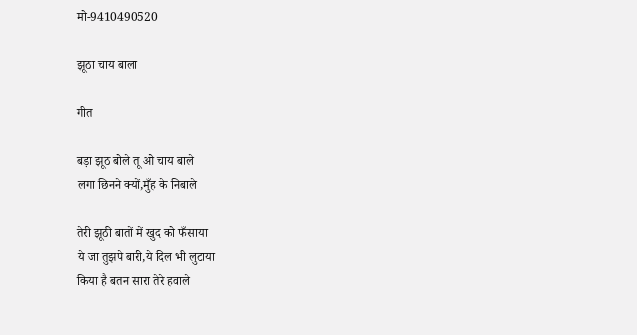मो-9410490520

झूठा चाय बाला

गीत

बड़ा झूठ बोले तू ओ चाय बाले
लगा छिनने क्यों,मुँह के निबाले

तेरी झूठी बातों में खुद को फँसाया
ये जा तुझपे बारी,ये दिल भी लुटाया
किया है बतन सारा तेरे हवाले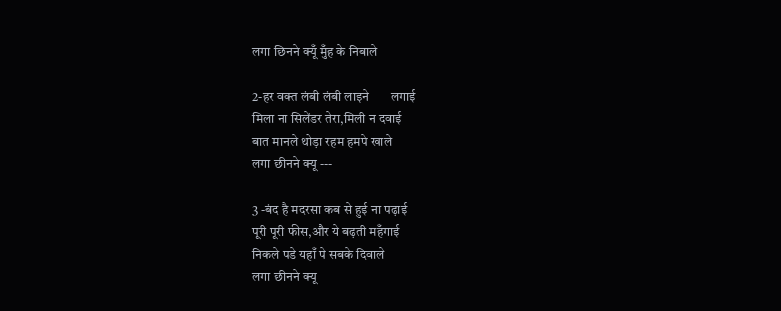लगा छिनने क्यूँ मुँह के निबाले

2-हर वक्त लंबी लंबी लाइने       लगाई
मिला ना सिलेंडर तेरा,मिली न दवाई
बात मानले थोड़ा रहम हमपे खाले
लगा छीनने क्यू ---

3 -बंद है मदरसा कब से हुई ना पढ़ाई
पूरी पूरी फीस,और ये बढ़ती महँगाई
निकले पडे यहाँ पे सबके दिवाले
लगा छीनने क्यू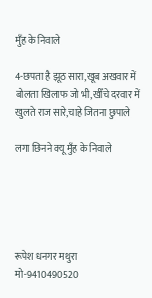मुँह के निवाले

4-छपता है झूठ सारा,खूब अखवार में
बोलता खिलाफ जो भी,खीँचे दरवार में
खुलते राज सारे,चाहे जितना छुपाले

लगा छिनने क्यू मुँह के निवाले





रूपेश धनगर मथुरा
मो-9410490520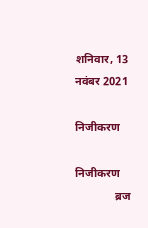शनिवार, 13 नवंबर 2021

निजीकरण

निजीकरण
              ब्रज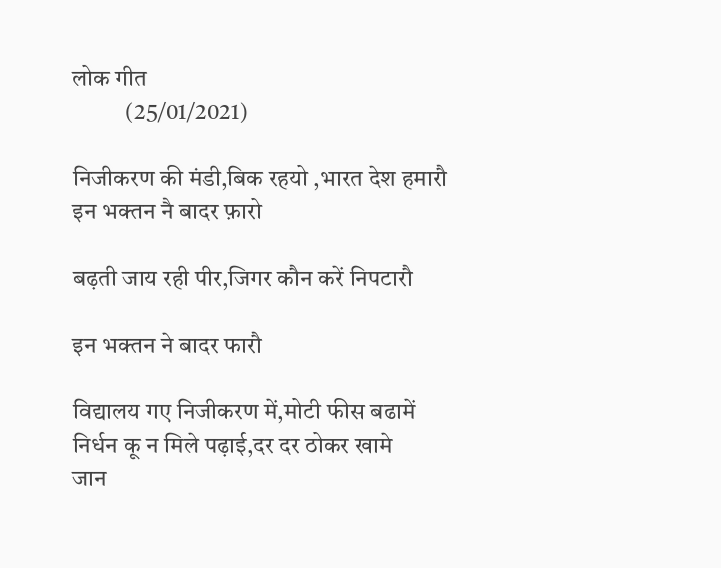लोक गीत
           (25/01/2021)

निजीकरण की मंडी,बिक रहयो ,भारत देश हमारौ
इन भक्तन नै बादर फ़ारो

बढ़ती जाय रही पीर,जिगर कौन करें निपटारौ

इन भक्तन ने बादर फारौ

विद्यालय गए निजीकरण में,मोटी फीस बढामें
निर्धन कू न मिले पढ़ाई,दर दर ठोकर खामे
जान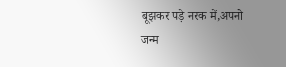बूझकर पड़े नरक में,अपनो जन्म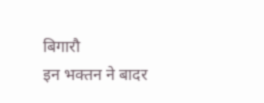बिगारौ
इन भक्तन ने बादर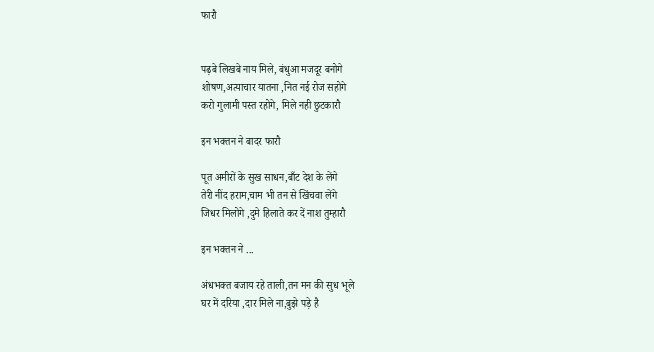फारौ


पढ़बे लिखबे नाय मिले, बंधुआ मजदूर बनोगे
शोषण,अत्याचार यातना ,नित नई रोज सहोगे
करो गुलामी पस्त रहोगे, मिले नही छुटकारौ

इन भक्तन ने बादर फारौ

पूत अमीरों के सुख साधन,बाँट देश के लेंगे
तेरी नींद हराम,चाम भी तन से खिंचवा लेंगे
जिधर मिलोगे ,दुमे हिलाते कर दें नाश तुम्हारौ

इन भक्तन ने ...

अंधभक्त बजाय रहे ताली,तन मन की सुध भूले
घर में दरिया ,दार मिले ना,बुझे पड़े है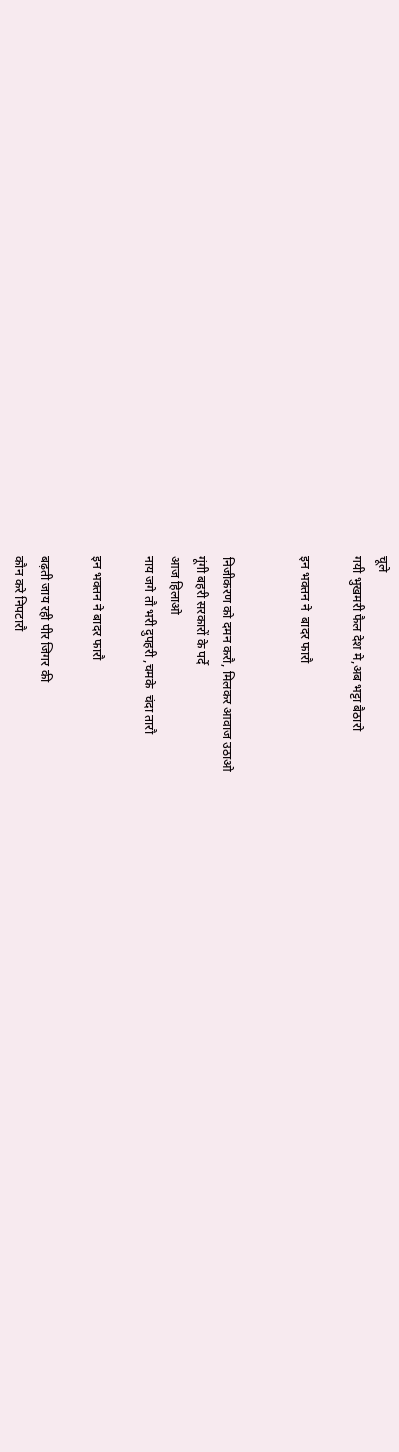चूले
गयी भुखमरी फैल देश मे,अब भट्टा बैठारो

इन भक्तन ने  बादर फारौ


निजीकरण को दमन करौ, मिलकर आवाज उठाओ
गूंगी बहरी सरकारों के पर्दे
आज हिलाओ
नाय जगे तौ भरी दुपहरी ,चमके  चंदा तारौ

इन भक्तन ने बादर फारौ

बढ़ती जाय रही पीर जिगर की
कौन करे निपटारौ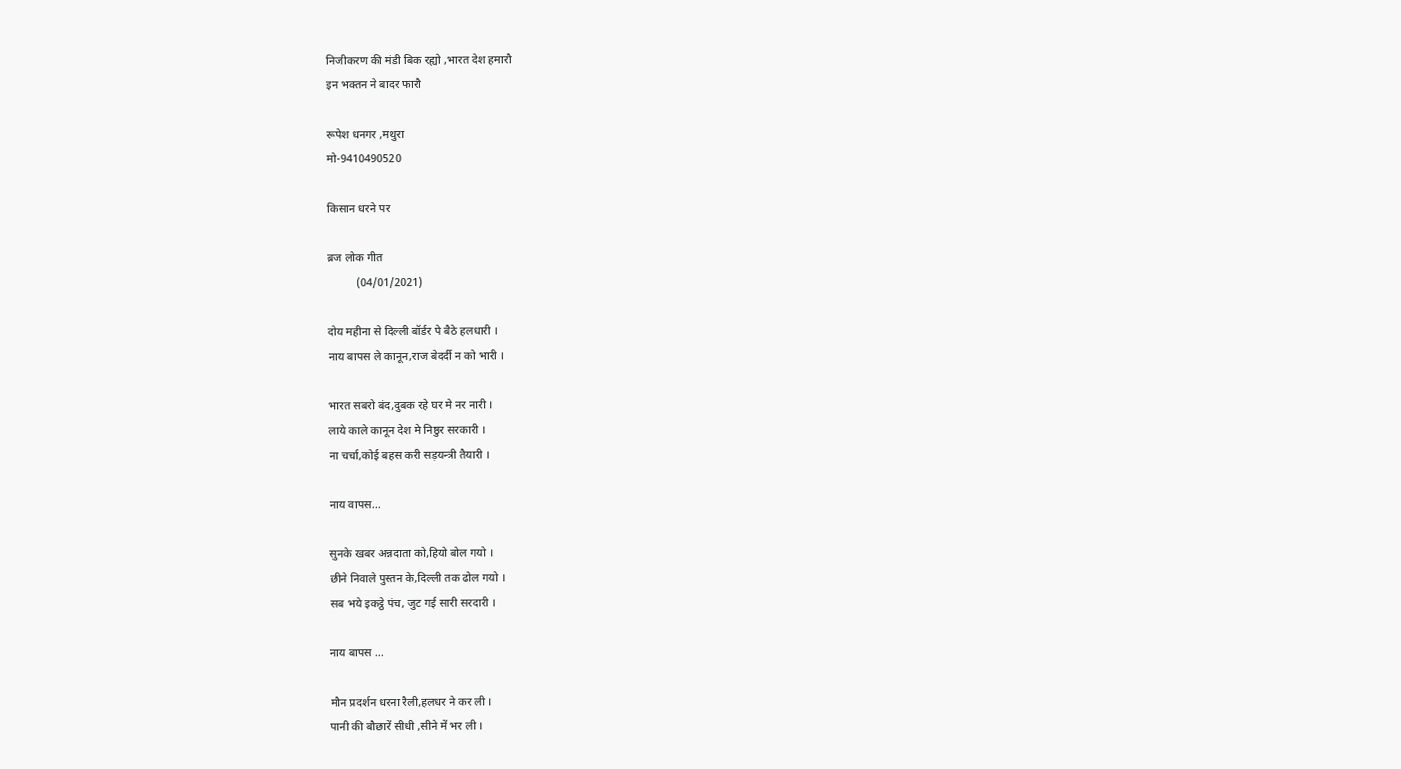निजीकरण की मंडी बिक रह्यो ,भारत देश हमारौ
इन भक्तन ने बादर फारौ

रूपेश धनगर ,मथुरा
मो-9410490520

किसान धरने पर

ब्रज लोक गीत
          (04/01/2021)

दोय महीना से दिल्ली बॉर्डर पे बैठे हलधारी ।
नाय बापस ले कानून,राज बेदर्दी न को भारी ।

भारत सबरो बंद,दुबक रहे घर मे नर नारी ।
लाये काले कानून देश मे निष्ठुर सरकारी ।
ना चर्चा,कोई बहस करी सड़यन्त्री तैयारी ।

नाय वापस...

सुनके खबर अन्नदाता को,हियो बोल गयो ।
छीने निवाले पुस्तन के,दिल्ली तक ढोल गयो ।
सब भये इकट्ठे पंच, जुट गई सारी सरदारी ।

नाय बापस ...

मौन प्रदर्शन धरना रैली,हलधर ने कर ली ।
पानी की बौछारें सीधी ,सीने में भर ली ।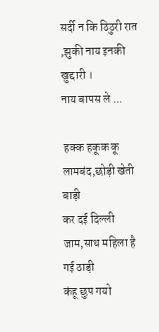सर्दी न कि ठिठुरी रात ,झुकी नाय इनकी खुद्दारी ।
नाय बापस ले ...

 हक्क हकूक कू लामबंद,छोड़ी खेती बाड़ी
कर दई दिल्ली जाम,साथ महिला है गई ठाड़ी
कंहू छुप गयो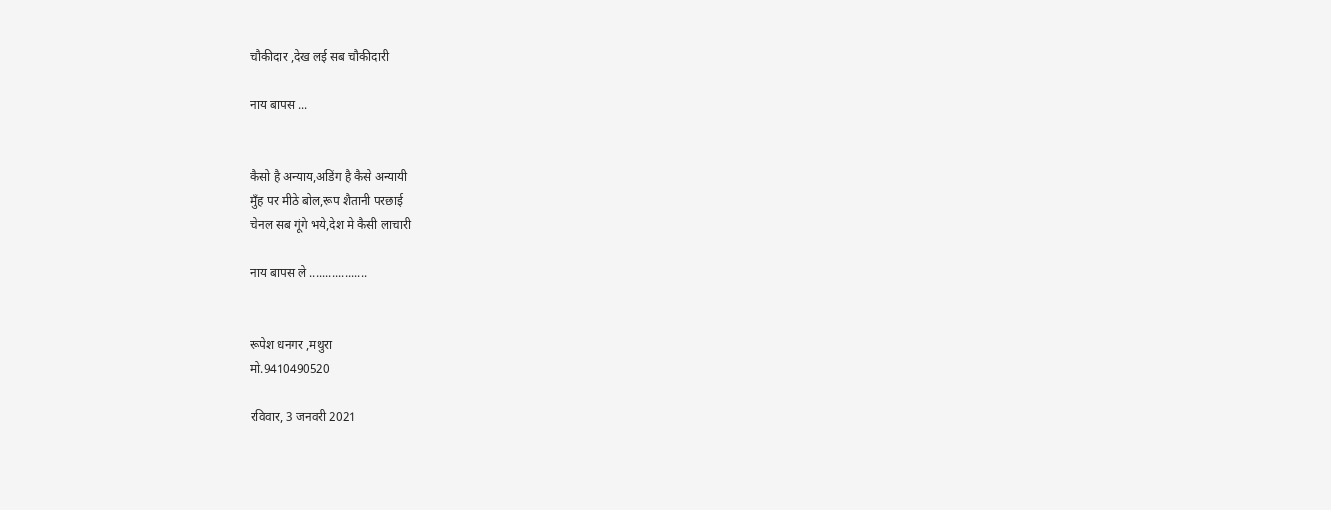चौकीदार ,देख लई सब चौकीदारी

नाय बापस ...


कैसो है अन्याय,अडिंग है कैसे अन्यायी
मुँह पर मीठे बोल,रूप शैतानी परछाई
चेनल सब गूंगे भये,देश मे कैसी लाचारी

नाय बापस ले ..................


रूपेश धनगर ,मथुरा
मो.9410490520

रविवार, 3 जनवरी 2021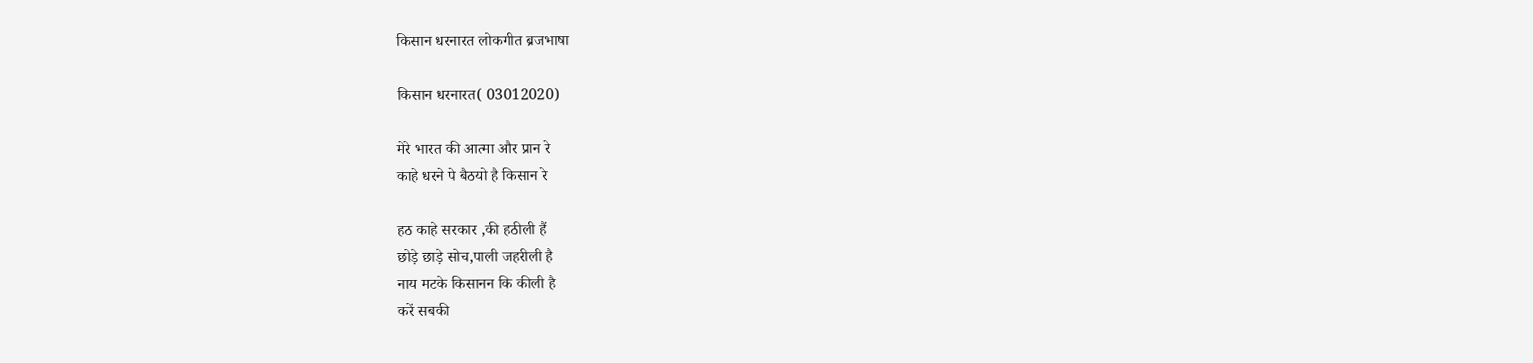किसान धरनारत लोकगीत ब्रजभाषा

किसान धरनारत( 03012020)

मेरे भारत की आत्मा और प्रान रे
काहे धरने पे बैठयो है किसान रे

हठ काहे सरकार ,की हठीली हैं
छोड़े छाड़े सोच,पाली जहरीली है
नाय मटके किसानन कि कीली है
करें सबकी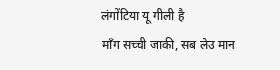लंगोंटिया यू गीली है
माँग सच्ची जाकी, सब लेउ मान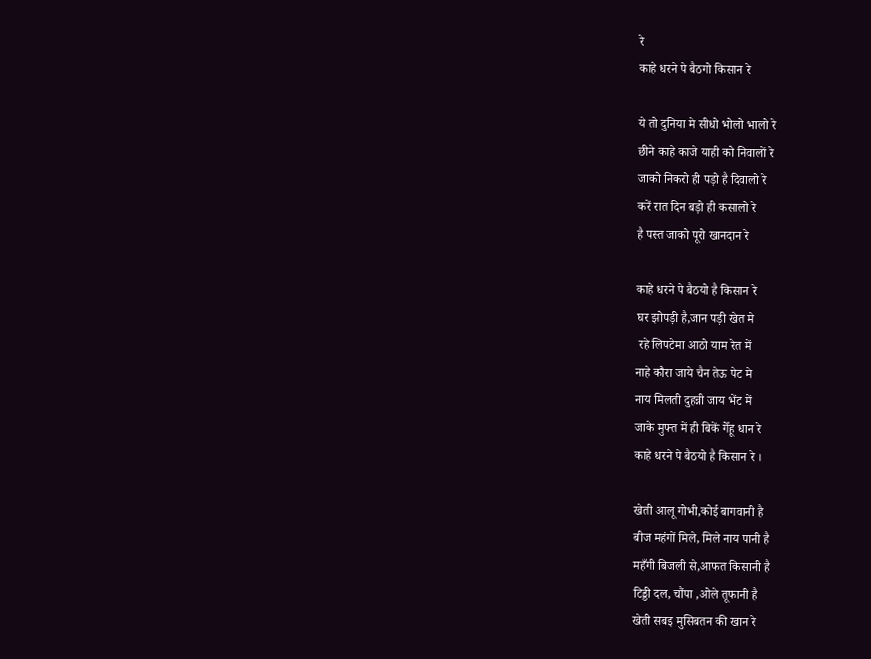रे
काहे धरने पे बैठगो किसान रे

ये तो दुनिया मे सीधो भोलो भालो रे
छीने काहे काजे याही को निवालों रे
जाको निकरो ही पड़ो है दिवालो रे
करें रात दिन बड़ो ही कसालो रे
है पस्त जाको पूरो खानदान रे

काहे धरने पे बैठयो है किसान रे
घर झोपड़ी है,जान पड़ी खेत मे
 रहे लिपटेमा आठो याम रेत में
नाहे कौरा जाये चैन तेऊ पेट मे
नाय मिलती दुहन्नी जाय भेंट में
जाके मुफ्त में ही बिकें गेँहू धान रे
काहे धरने पे बैठयो है किसान रे ।

खेती आलू गोभी,कोई बागवानी है
बीज महंगों मिले, मिले नाय पानी है
महँगी बिजली से,आफत किसानी है
टिड्डी दल, चौंपा ,ओले तूफानी है
खेती सबइ मुसिबतन की खान रे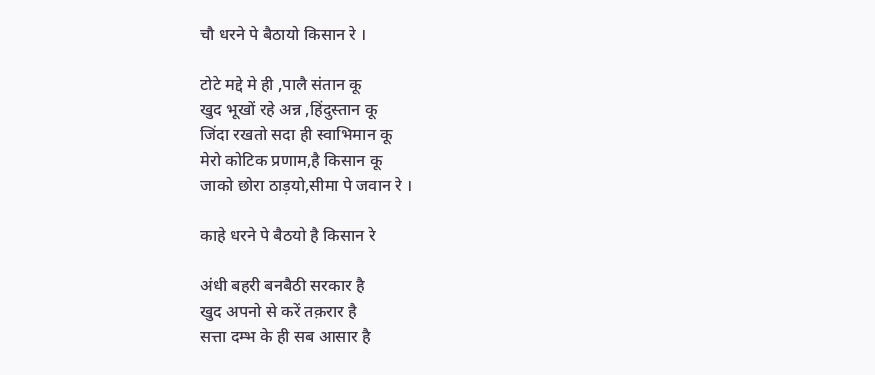चौ धरने पे बैठायो किसान रे ।

टोटे मद्दे मे ही ,पालै संतान कू
खुद भूखों रहे अन्न ,हिंदुस्तान कू
जिंदा रखतो सदा ही स्वाभिमान कू
मेरो कोटिक प्रणाम,है किसान कू
जाको छोरा ठाड़यो,सीमा पे जवान रे ।

काहे धरने पे बैठयो है किसान रे

अंधी बहरी बनबैठी सरकार है
खुद अपनो से करें तक़रार है
सत्ता दम्भ के ही सब आसार है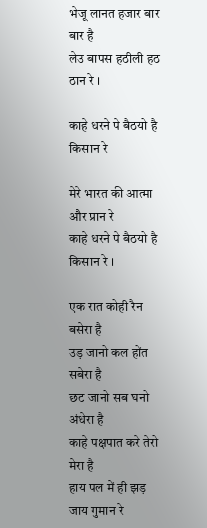भेजू लानत हजार बार बार है
लेउ बापस हठीली हठ ठान रे ।

काहे धरने पे बैठयो है किसान रे

मेरे भारत की आत्मा और प्रान रे
काहे धरने पे बैठयो है किसान रे ।

एक रात कोही रैन बसेरा है
उड़ जानो कल होंत सबेरा है
छट जानो सब घनो अंधेरा है
काहे पक्षपात करे तेरो मेरा है
हाय पल में ही झड़ जाय गुमान रे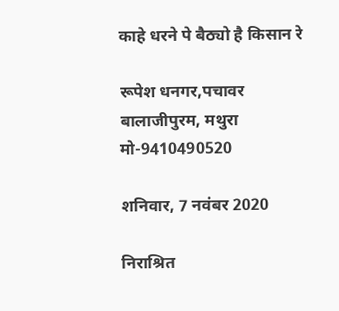काहे धरने पे बैठ्यो है किसान रे

रूपेश धनगर,पचावर
बालाजीपुरम, मथुरा
मो-9410490520

शनिवार, 7 नवंबर 2020

निराश्रित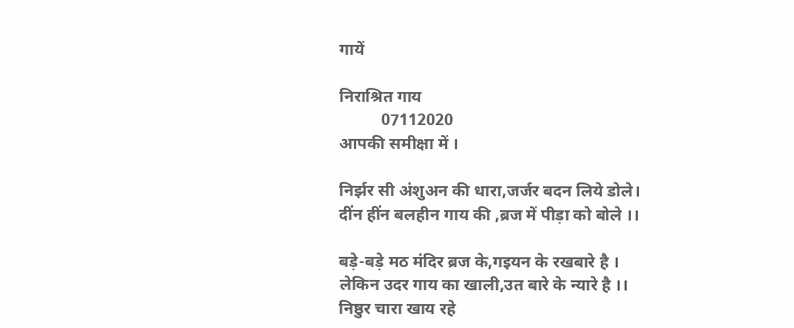गायें

निराश्रित गाय
          07112020
आपकी समीक्षा में ।

निर्झर सी अंशुअन की धारा,जर्जर बदन लिये डोले।
दींन हींन बलहीन गाय की ,ब्रज में पीड़ा को बोले ।।

बड़े-बड़े मठ मंदिर ब्रज के,गइयन के रखबारे है ।
लेकिन उदर गाय का खाली,उत बारे के न्यारे है ।।
निष्ठुर चारा खाय रहे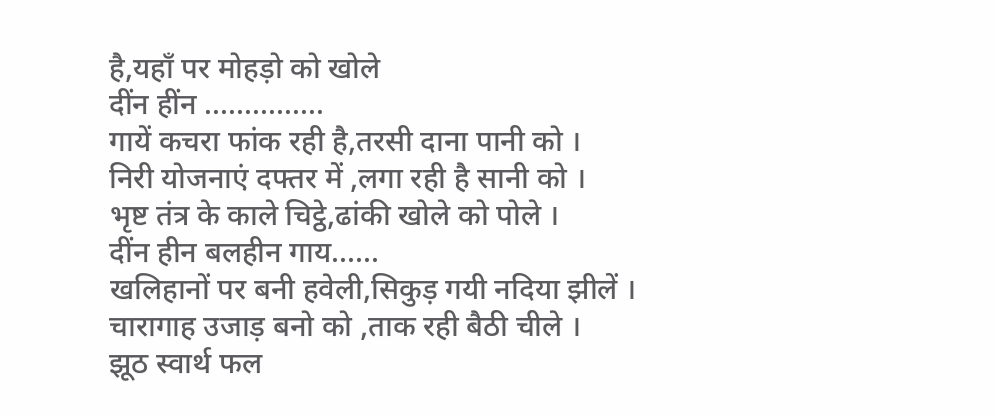है,यहाँ पर मोहड़ो को खोले
दींन हींन ...............
गायें कचरा फांक रही है,तरसी दाना पानी को ।
निरी योजनाएं दफ्तर में ,लगा रही है सानी को ।
भृष्ट तंत्र के काले चिट्ठे,ढांकी खोले को पोले ।
दींन हीन बलहीन गाय......
खलिहानों पर बनी हवेली,सिकुड़ गयी नदिया झीलें ।
चारागाह उजाड़ बनो को ,ताक रही बैठी चीले ।
झूठ स्वार्थ फल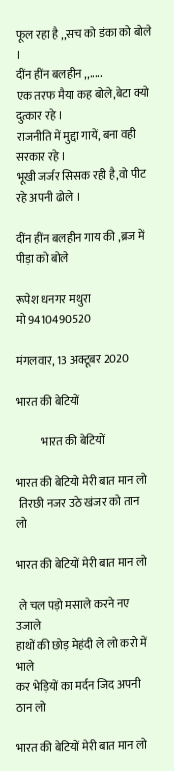फूल रहा है ,,सच को डंका को बोले ।
दींन हींन बलहीन ,,.....
एक तरफ मैया कह बोले,बेटा क्यो दुत्कार रहे ।
राजनीति में मुद्दा गायें, बना वही सरकार रहे ।
भूखी जर्जर सिसक रही है,वो पीट रहे अपनी ढोले ।

दींन हींन बलहीन गाय की ,ब्रज में पीड़ा को बोले

रूपेश धनगर मथुरा
मो 9410490520

मंगलवार, 13 अक्टूबर 2020

भारत की बेटियों

           भारत की बेटियों

भारत की बेटियो मेरी बात मान लो
 तिरछी नजर उठे खंजर को तान लो

भारत की बेटियों मेरी बात मान लो

 ले चल पड़ो मसाले करने नए उजाले
हाथों की छोड़ मेहंदी ले लो करो में भाले
कर भेड़ियों का मर्दन जिद अपनी ठान लो

भारत की बेटियों मेरी बात मान लो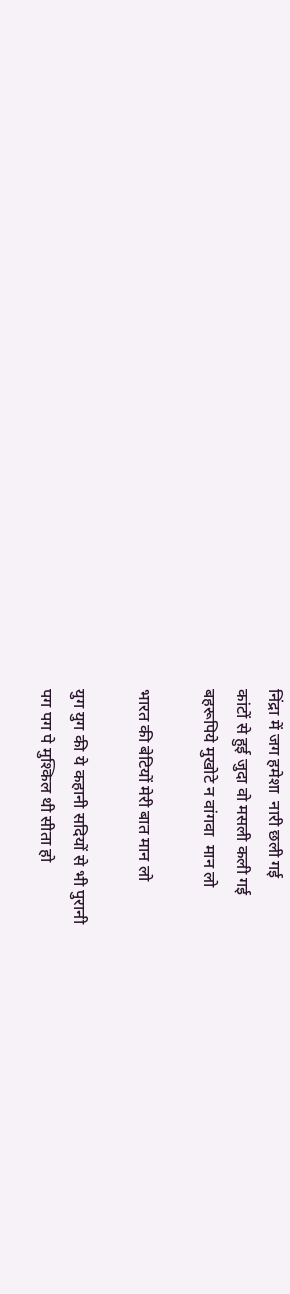निंद्रा में जग हमेशा  नारी छली गई
कांटों से हुई जुदा वो मसली कली गई
बहरूपिये मुखोटे न वांगवा  मान लो

भारत की बेटियों मेरी बात मान लो

युग युग की ये कहानी सदियों से भी पुरानी
पग पग पे मुश्किल थी सीता हो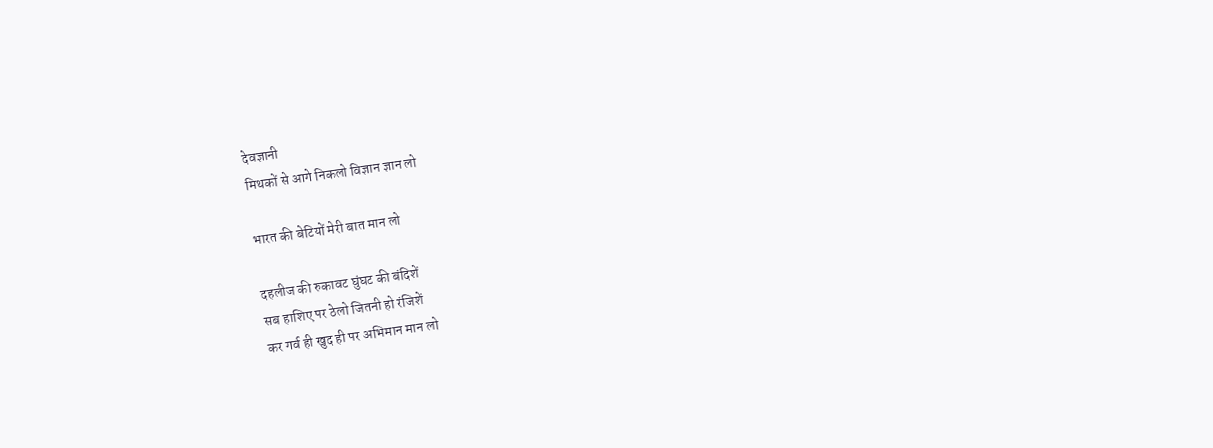देवज्ञानी
मिथकों से आगे निकलो विज्ञान ज्ञान लो

भारत की बेटियों मेरी बात मान लो

दहलीज की रुकावट घुंघट की बंदिशें
सब हाशिए पर ठेलो जितनी हो रंजिशें
कर गर्व ही खुद ही पर अभिमान मान लो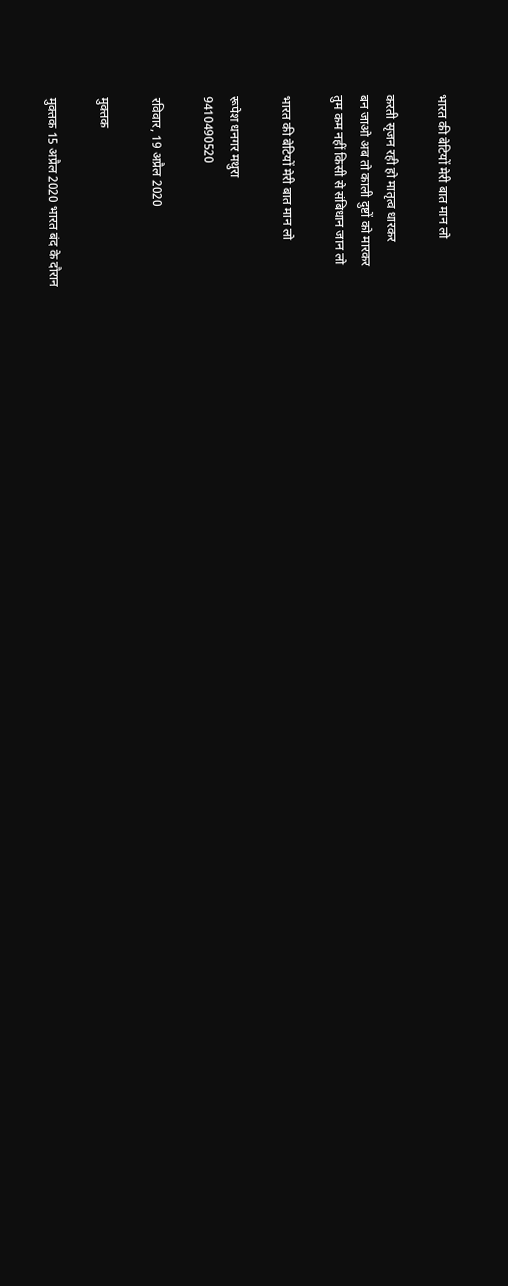भारत की बेटियों मेरी बात मान लो

करती सृजन रही हो मातृत्व धारकर
बन जाओ अब तो काली दुष्टों को मारकर
तुम कम नहीं किसी से संबिधान जान लो

भारत की बेटियों मेरी बात मान लो

रूपेश धनगर मथुरा
9410490520

रविवार, 19 अप्रैल 2020

मुक्तक

मुक्तक 15 अप्रैल 2020 भारत बंद के दौरान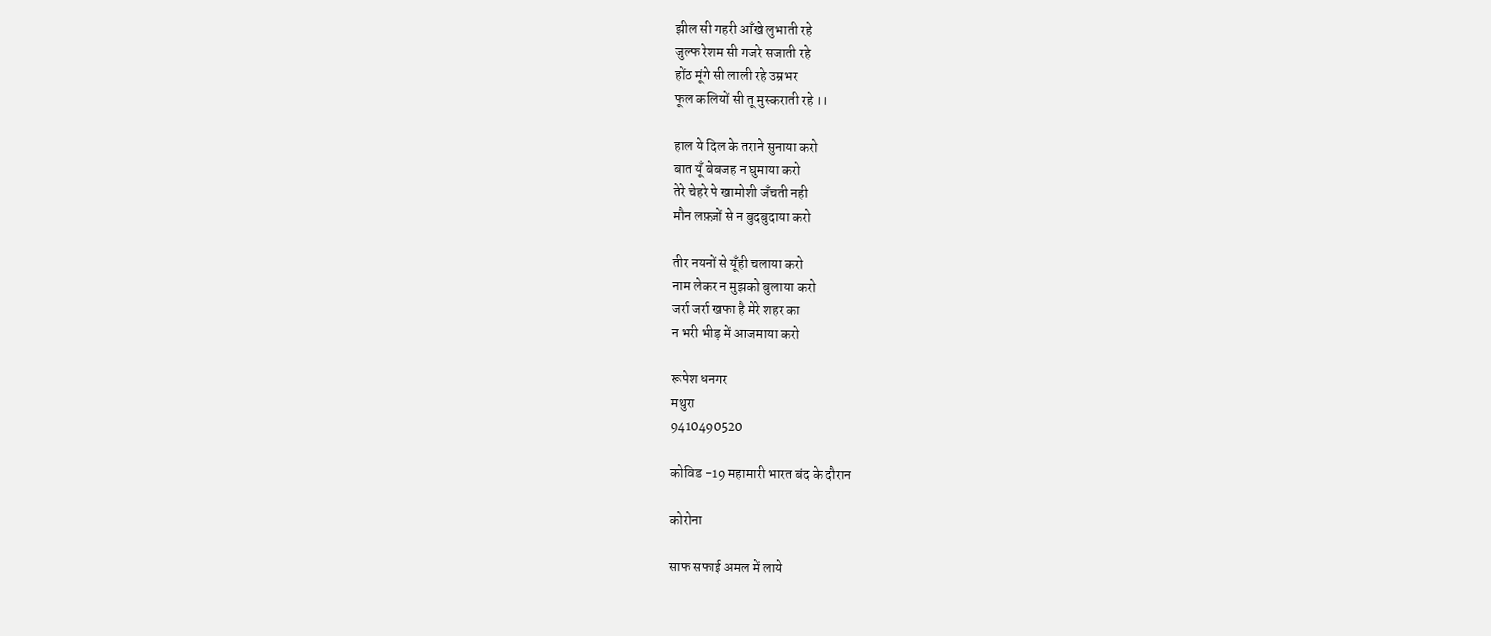झील सी गहरी आँखे लुभाती रहे
जुल्फ रेशम सी गजरे सजाती रहे
होंठ मूंगे सी लाली रहे उम्रभर
फूल कलियों सी तू मुस्कराती रहे ।।

हाल ये दिल के तराने सुनाया करो
बात यूँ बेबजह न घुमाया करो
तेरे चेहरे पे खामोशी जँचती नही
मौन लफ़्ज़ों से न बुदबुदाया करो

तीर नयनों से यूँही चलाया करो
नाम लेकर न मुझको बुलाया करो
जर्रा जर्रा खफा है मेरे शहर का
न भरी भीड़ में आजमाया करो

रूपेश धनगर
मथुरा
9410490520

कोविड -19 महामारी भारत बंद के दौरान

कोरोना

साफ सफाई अमल में लाये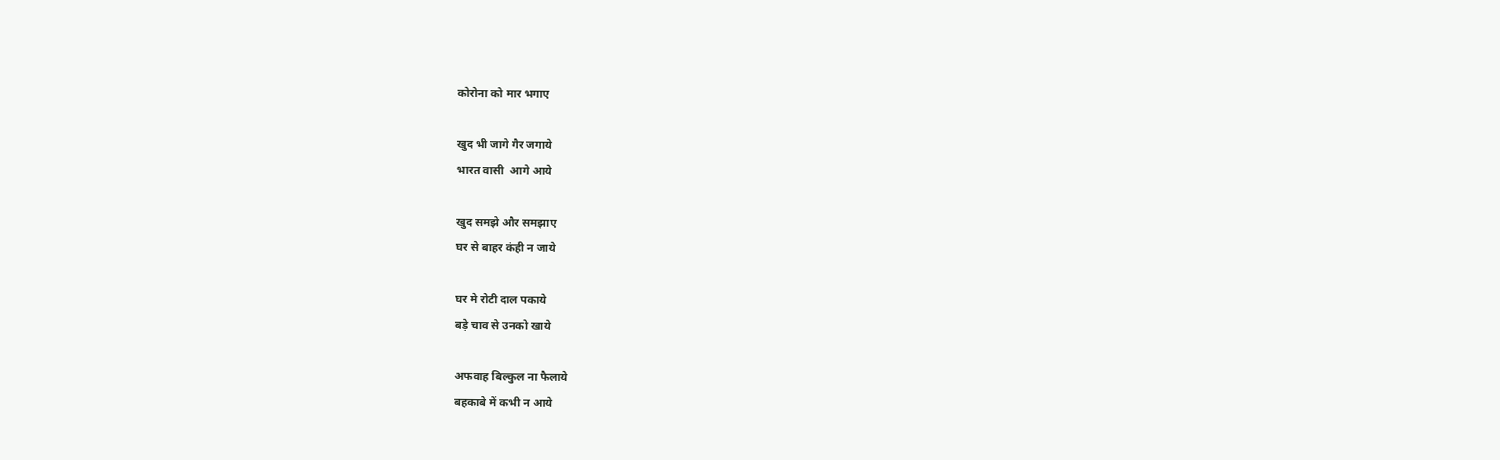कोरोना को मार भगाए

खुद भी जागे गैर जगाये
भारत वासी  आगे आये

खुद समझे और समझाए
घर से बाहर कंही न जाये

घर मे रोटी दाल पकाये
बड़े चाव से उनको खाये

अफवाह बिल्कुल ना फैलाये
बहकाबे में कभी न आये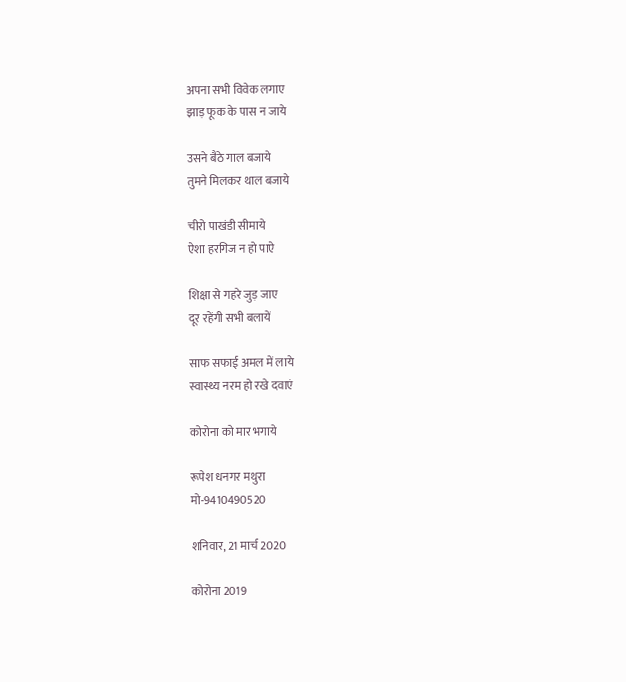अपना सभी विवेक लगाए
झाड़ फूक के पास न जाये

उसने बैठे गाल बजाये
तुमने मिलकर थाल बजाये

चीरो पाखंडी सीमाये
ऐशा हरगिज न हो पाऐ

शिक्षा से गहरे जुड़ जाए
दूर रहेंगी सभी बलायें

साफ सफाई अमल में लाये
स्वास्थ्य नरम हो रखे दवाएं

कोरोना को मार भगाये

रूपेश धनगर मथुरा
मो-9410490520

शनिवार, 21 मार्च 2020

कोरोना 2019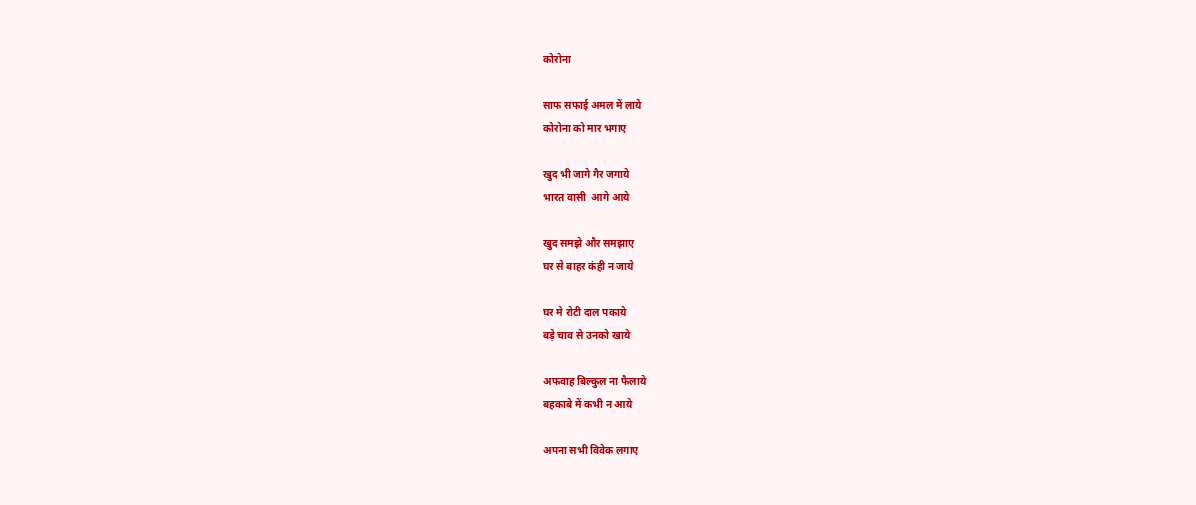कोरोना

साफ सफाई अमल में लाये
कोरोना को मार भगाए

खुद भी जागे गैर जगाये
भारत वासी  आगे आये

खुद समझे और समझाए
घर से बाहर कंही न जाये

घर मे रोटी दाल पकाये
बड़े चाव से उनको खाये

अफवाह बिल्कुल ना फैलाये
बहकाबे में कभी न आये

अपना सभी विवेक लगाए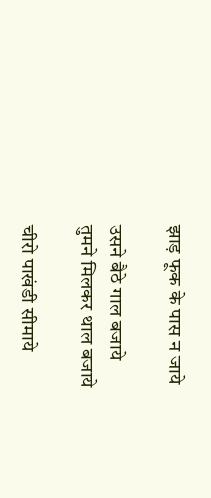झाड़ फूक के पास न जाये

उसने बैठे गाल बजाये
तुमने मिलकर थाल बजाये

चीरो पाखंडी सीमाये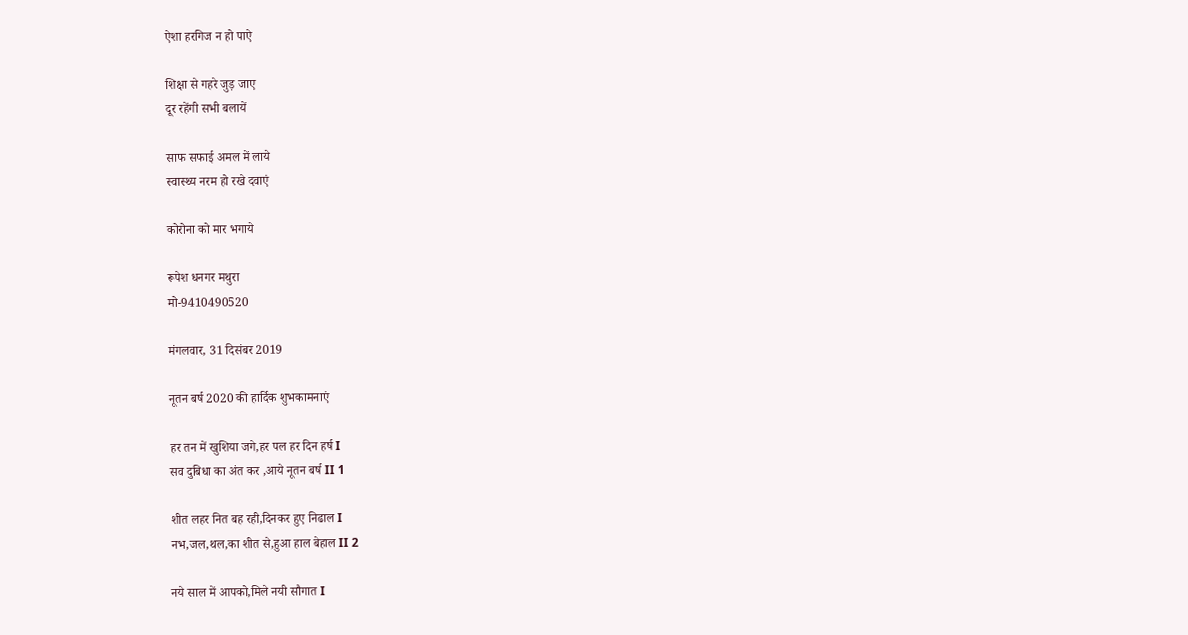ऐशा हरगिज न हो पाऐ

शिक्षा से गहरे जुड़ जाए
दूर रहेंगी सभी बलायें

साफ सफाई अमल में लाये
स्वास्थ्य नरम हो रखे दवाएं

कोरोना को मार भगाये

रूपेश धनगर मथुरा
मो-9410490520

मंगलवार, 31 दिसंबर 2019

नूतन बर्ष 2020 की हार्दिक शुभकामनाएं

हर तन में खुशिया जगे,हर पल हर दिन हर्ष I
सव दुबिधा का अंत कर ,आये नूतन बर्ष II 1

शीत लहर नित बह रही,दिनकर हुए निढाल I
नभ,जल,थल,का शीत से,हुआ हाल बेहाल II 2

नये साल में आपको,मिले नयी सौगात I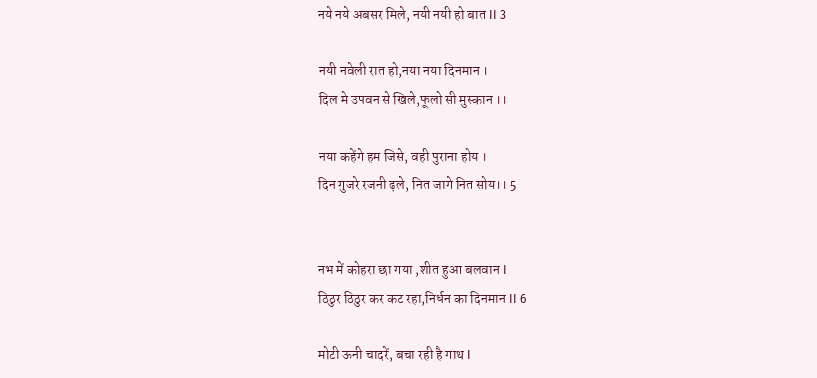नये नये अबसर मिले, नयी नयी हो बात II 3

नयी नवेली रात हो,नया नया दिनमान ।
दिल मे उपवन से खिले,फूलो सी मुस्कान ।।

नया कहेंगे हम जिसे, वही पुराना होय ।
दिन गुजरे रजनी ढ़ले, नित जागे नित सोय।। 5


नभ में कोहरा छा गया ,शीत हुआ बलवान I
ठिठुर ठिठुर कर कट रहा,निर्धन का दिनमान II 6

मोटी ऊनी चादरें, बचा रही है गाथ I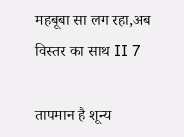महबूबा सा लग रहा,अब विस्तर का साथ II 7

तापमान है शून्य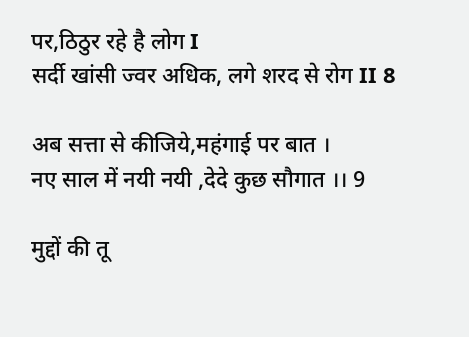पर,ठिठुर रहे है लोग I
सर्दी खांसी ज्वर अधिक, लगे शरद से रोग II 8

अब सत्ता से कीजिये,महंगाई पर बात ।
नए साल में नयी नयी ,देदे कुछ सौगात ।। 9

मुद्दों की तू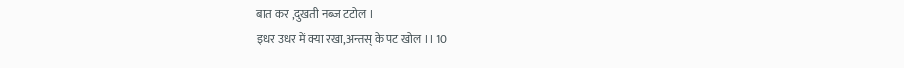बात कर ,दुखती नब्ज टटोल ।
इधर उधर में क्या रखा,अन्तस् के पट खोल ।। 10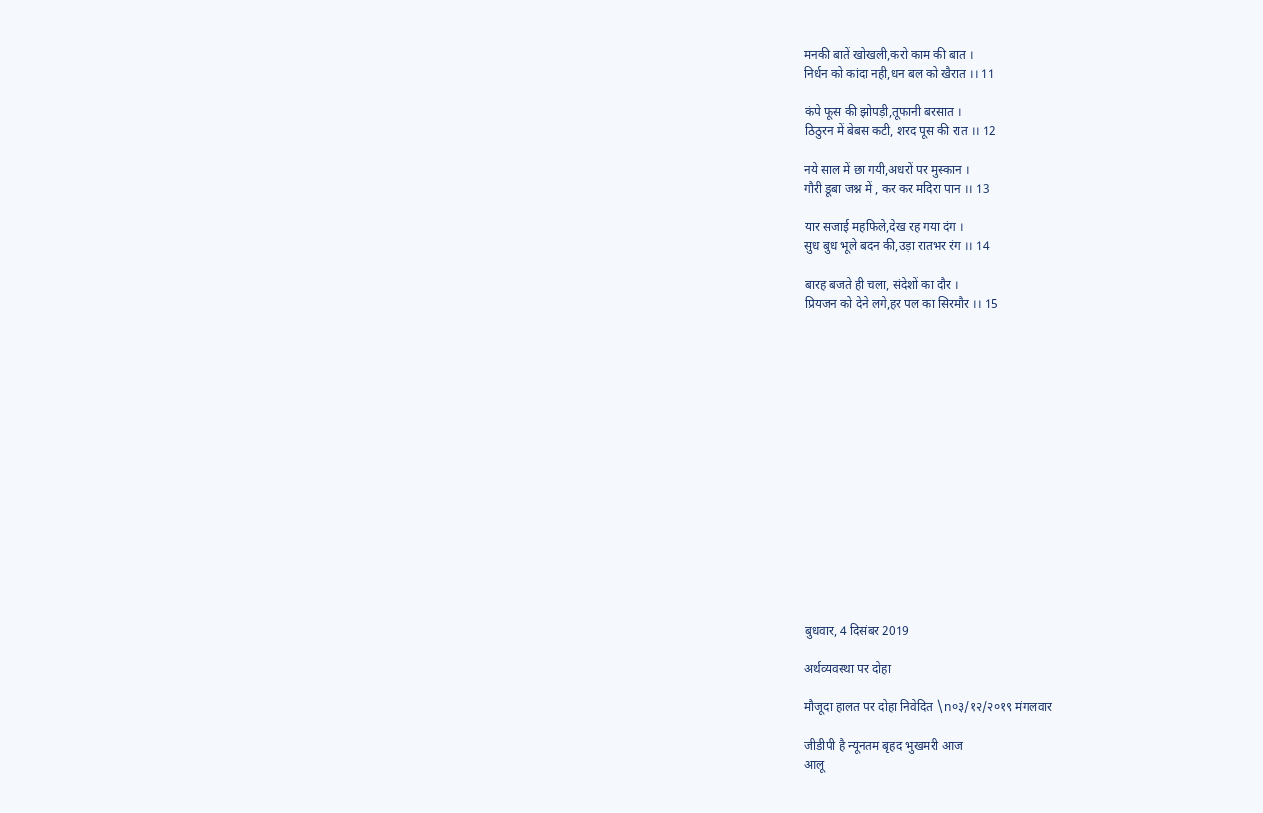मनकी बातें खोखली,करो काम की बात ।
निर्धन को कांदा नही,धन बल को खैरात ।। 11

कंपे फूस की झोपड़ी,तूफानी बरसात ।
ठिठुरन में बेबस कटी, शरद पूस की रात ।। 12

नये साल में छा गयी,अधरों पर मुस्कान ।
गौरी डूबा जश्न में , कर कर मदिरा पान ।। 13

यार सजाई महफिले,देख रह गया दंग ।
सुध बुध भूले बदन की,उड़ा रातभर रंग ।। 14

बारह बजते ही चला, संदेशों का दौर ।
प्रियजन को देने लगे,हर पल का सिरमौर ।। 15
















बुधवार, 4 दिसंबर 2019

अर्थव्यवस्था पर दोहा

मौजूदा हालत पर दोहा निवेदित \n०३/१२/२०१९ मंगलवार

जीडीपी है न्यूनतम बृहद भुखमरी आज
आलू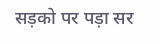सड़को पर पड़ा सर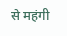से महंगी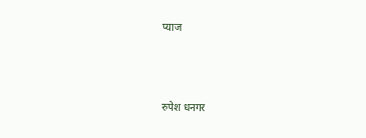प्याज



रुपेश धनगर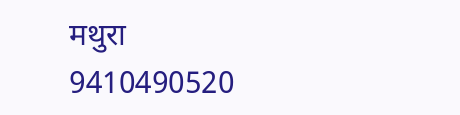मथुरा
9410490520